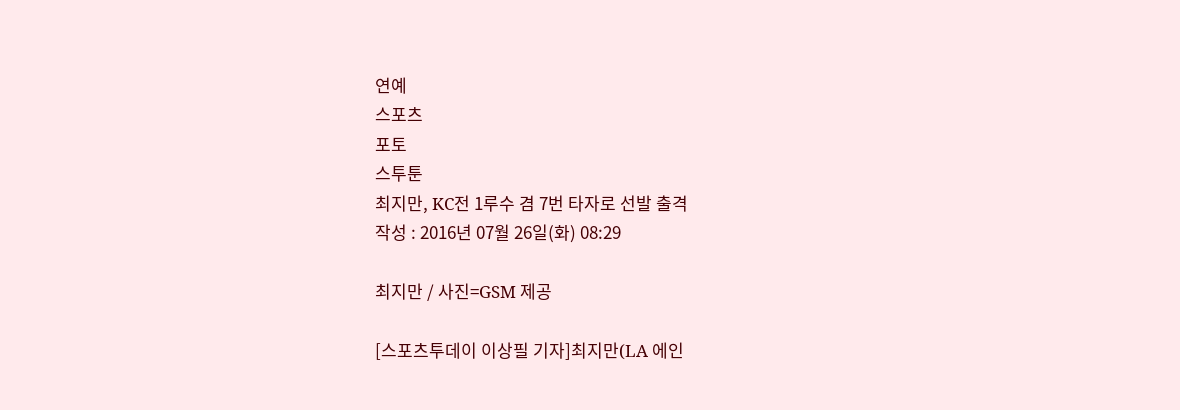연예
스포츠
포토
스투툰
최지만, KC전 1루수 겸 7번 타자로 선발 출격
작성 : 2016년 07월 26일(화) 08:29

최지만 / 사진=GSM 제공

[스포츠투데이 이상필 기자]최지만(LA 에인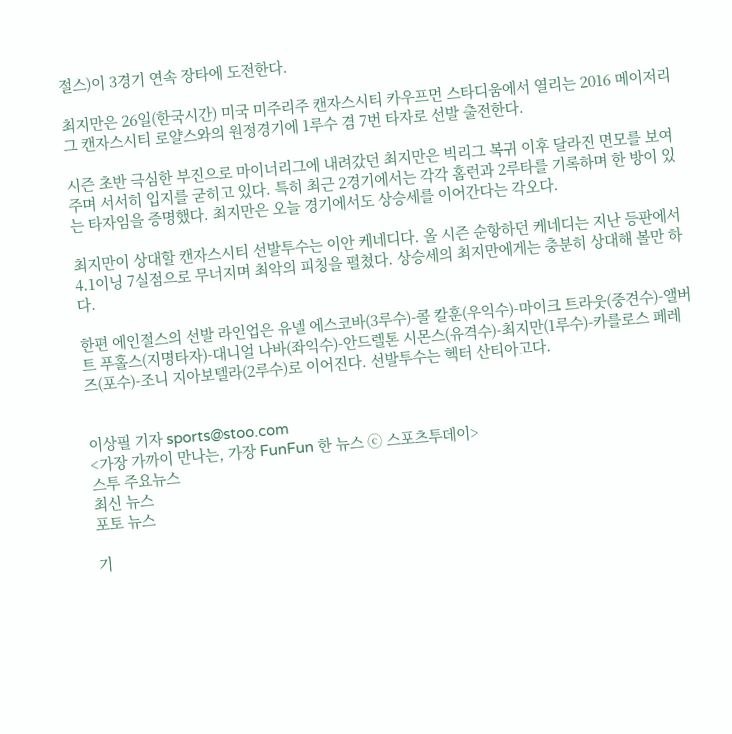절스)이 3경기 연속 장타에 도전한다.

최지만은 26일(한국시간) 미국 미주리주 캔자스시티 카우프먼 스타디움에서 열리는 2016 메이저리그 캔자스시티 로얄스와의 원정경기에 1루수 겸 7번 타자로 선발 출전한다.

시즌 초반 극심한 부진으로 마이너리그에 내려갔던 최지만은 빅리그 복귀 이후 달라진 면모를 보여주며 서서히 입지를 굳히고 있다. 특히 최근 2경기에서는 각각 홈런과 2루타를 기록하며 한 방이 있는 타자임을 증명했다. 최지만은 오늘 경기에서도 상승세를 이어간다는 각오다.

최지만이 상대할 캔자스시티 선발투수는 이안 케네디다. 올 시즌 순항하던 케네디는 지난 등판에서 4.1이닝 7실점으로 무너지며 최악의 피칭을 펼쳤다. 상승세의 최지만에게는 충분히 상대해 볼만 하다.

한편 에인절스의 선발 라인업은 유넬 에스코바(3루수)-콜 칼훈(우익수)-마이크 트라웃(중견수)-앨버트 푸홀스(지명타자)-대니얼 나바(좌익수)-안드렐톤 시몬스(유격수)-최지만(1루수)-카를로스 페레즈(포수)-조니 지아보텔라(2루수)로 이어진다. 선발투수는 헥터 산티아고다.


이상필 기자 sports@stoo.com
<가장 가까이 만나는, 가장 FunFun 한 뉴스 ⓒ 스포츠투데이>
스투 주요뉴스
최신 뉴스
포토 뉴스

기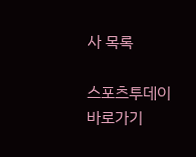사 목록

스포츠투데이 바로가기